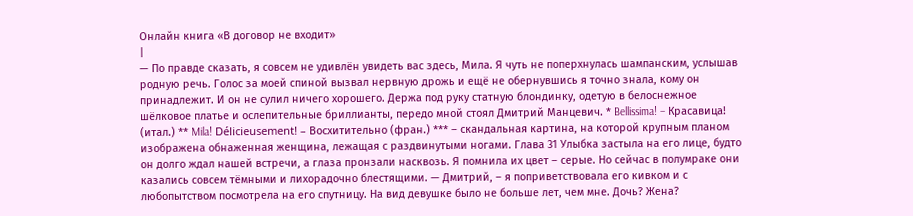Онлайн книга «В договор не входит»
|
— По правде сказать, я совсем не удивлён увидеть вас здесь, Мила. Я чуть не поперхнулась шампанским, услышав родную речь. Голос за моей спиной вызвал нервную дрожь и ещё не обернувшись я точно знала, кому он принадлежит. И он не сулил ничего хорошего. Держа под руку статную блондинку, одетую в белоснежное шёлковое платье и ослепительные бриллианты, передо мной стоял Дмитрий Манцевич. * Bellissima! – Красавица! (итал.) ** Mila! Délicieusement! – Восхитительно (фран.) *** – скандальная картина, на которой крупным планом изображена обнаженная женщина, лежащая с раздвинутыми ногами. Глава 31 Улыбка застыла на его лице, будто он долго ждал нашей встречи, а глаза пронзали насквозь. Я помнила их цвет – серые. Но сейчас в полумраке они казались совсем тёмными и лихорадочно блестящими. — Дмитрий, – я поприветствовала его кивком и с любопытством посмотрела на его спутницу. На вид девушке было не больше лет, чем мне. Дочь? Жена?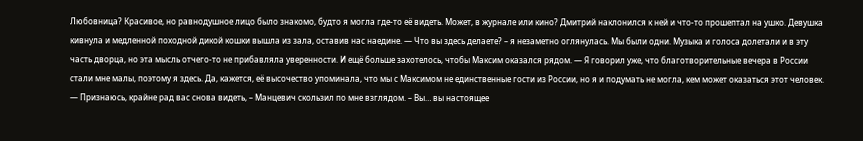Любовница? Красивое, но равнодушное лицо было знакомо, будто я могла где-то её видеть. Может, в журнале или кино? Дмитрий наклонился к ней и что-то прошептал на ушко. Девушка кивнула и медленной походной дикой кошки вышла из зала, оставив нас наедине. — Что вы здесь делаете? – я незаметно оглянулась. Мы были одни. Музыка и голоса долетали и в эту часть дворца, но эта мысль отчего-то не прибавляла уверенности. И ещё больше захотелось, чтобы Максим оказался рядом. — Я говорил уже, что благотворительные вечера в России стали мне малы, поэтому я здесь. Да, кажется, её высочество упоминала, что мы с Максимом не единственные гости из России, но я и подумать не могла, кем может оказаться этот человек. — Признаюсь, крайне рад вас снова видеть, – Манцевич скользил по мне взглядом. – Вы… вы настоящее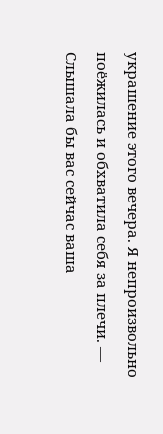украшение этого вечера. Я непроизвольно поёжилась и обхватила себя за плечи. — Слышала бы вас сейчас ваша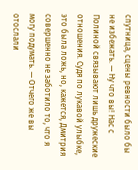спутница, сцены ревности было бы не избежать. — Ну что вы! Нас с Полиной связывают лишь дружеские отношения. Судя по лукавой улыбке, это была ложь, но, кажется, Дмитрия совершенно не заботило то, что я могу подумать. — Отчего же вы отослали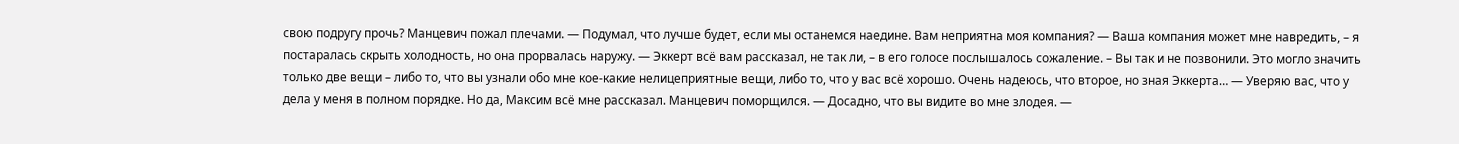свою подругу прочь? Манцевич пожал плечами. — Подумал, что лучше будет, если мы останемся наедине. Вам неприятна моя компания? — Ваша компания может мне навредить, – я постаралась скрыть холодность, но она прорвалась наружу. — Эккерт всё вам рассказал, не так ли, – в его голосе послышалось сожаление. – Вы так и не позвонили. Это могло значить только две вещи – либо то, что вы узнали обо мне кое-какие нелицеприятные вещи, либо то, что у вас всё хорошо. Очень надеюсь, что второе, но зная Эккерта… — Уверяю вас, что у дела у меня в полном порядке. Но да, Максим всё мне рассказал. Манцевич поморщился. — Досадно, что вы видите во мне злодея. —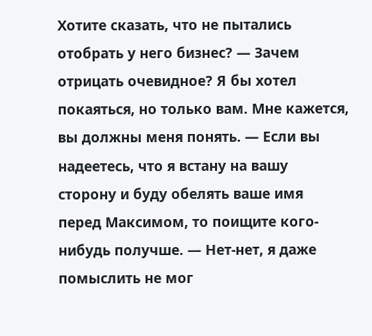Хотите сказать, что не пытались отобрать у него бизнес? — Зачем отрицать очевидное? Я бы хотел покаяться, но только вам. Мне кажется, вы должны меня понять. — Если вы надеетесь, что я встану на вашу сторону и буду обелять ваше имя перед Максимом, то поищите кого-нибудь получше. — Нет-нет, я даже помыслить не мог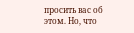просить вас об этом. Но, что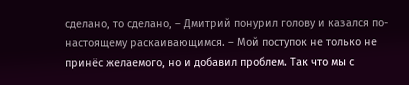сделано, то сделано, – Дмитрий понурил голову и казался по-настоящему раскаивающимся. – Мой поступок не только не принёс желаемого, но и добавил проблем. Так что мы с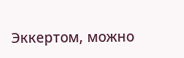Эккертом, можно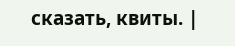сказать, квиты. |